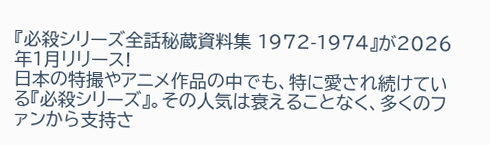『必殺シリーズ全話秘蔵資料集 1972-1974』が2026年1月リリース!
日本の特撮やアニメ作品の中でも、特に愛され続けている『必殺シリーズ』。その人気は衰えることなく、多くのファンから支持さ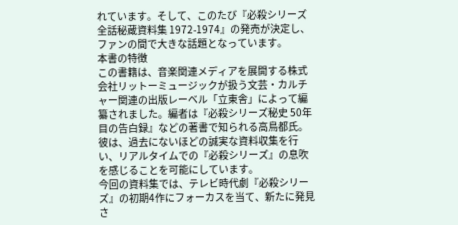れています。そして、このたび『必殺シリーズ全話秘蔵資料集 1972-1974』の発売が決定し、ファンの間で大きな話題となっています。
本書の特徴
この書籍は、音楽関連メディアを展開する株式会社リットーミュージックが扱う文芸・カルチャー関連の出版レーベル「立東舎」によって編纂されました。編者は『必殺シリーズ秘史 50年目の告白録』などの著書で知られる高鳥都氏。彼は、過去にないほどの誠実な資料収集を行い、リアルタイムでの『必殺シリーズ』の息吹を感じることを可能にしています。
今回の資料集では、テレビ時代劇『必殺シリーズ』の初期4作にフォーカスを当て、新たに発見さ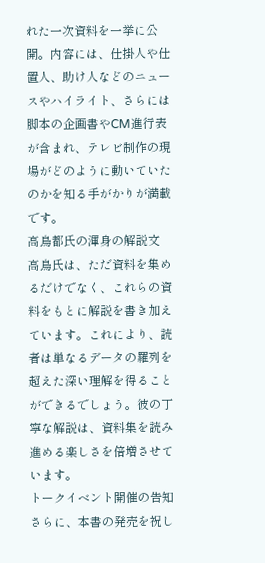れた一次資料を一挙に公開。内容には、仕掛人や仕置人、助け人などのニュースやハイライト、さらには脚本の企画書やCM進行表が含まれ、テレビ制作の現場がどのように動いていたのかを知る手がかりが満載です。
高鳥都氏の渾身の解説文
高鳥氏は、ただ資料を集めるだけでなく、これらの資料をもとに解説を書き加えています。これにより、読者は単なるデータの羅列を超えた深い理解を得ることができるでしょう。彼の丁寧な解説は、資料集を読み進める楽しさを倍増させています。
トークイベント開催の告知
さらに、本書の発売を祝し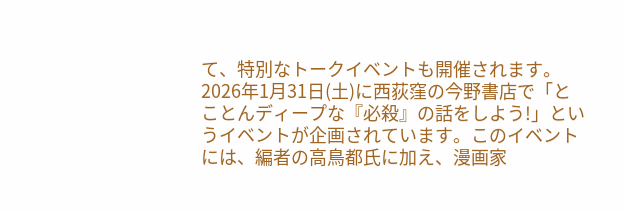て、特別なトークイベントも開催されます。2026年1月31日(土)に西荻窪の今野書店で「とことんディープな『必殺』の話をしよう!」というイベントが企画されています。このイベントには、編者の高鳥都氏に加え、漫画家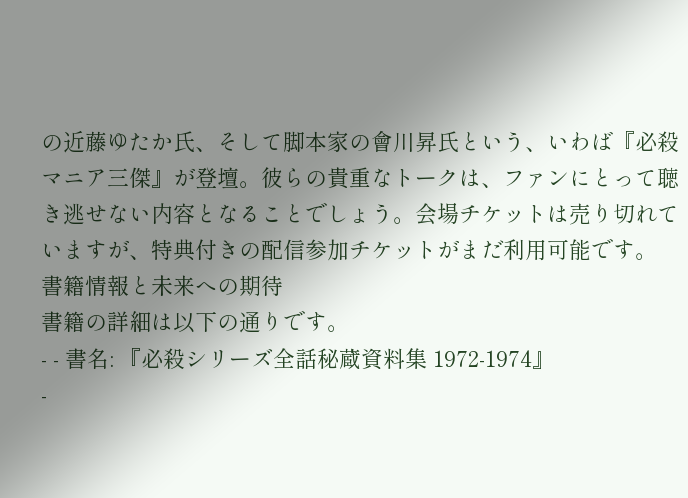の近藤ゆたか氏、そして脚本家の會川昇氏という、いわば『必殺マニア三傑』が登壇。彼らの貴重なトークは、ファンにとって聴き逃せない内容となることでしょう。会場チケットは売り切れていますが、特典付きの配信参加チケットがまだ利用可能です。
書籍情報と未来への期待
書籍の詳細は以下の通りです。
- - 書名: 『必殺シリーズ全話秘蔵資料集 1972-1974』
-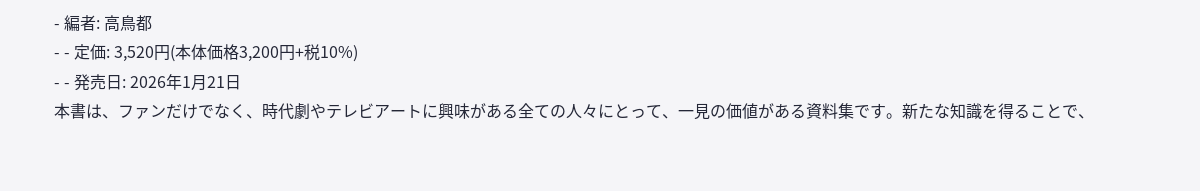- 編者: 高鳥都
- - 定価: 3,520円(本体価格3,200円+税10%)
- - 発売日: 2026年1月21日
本書は、ファンだけでなく、時代劇やテレビアートに興味がある全ての人々にとって、一見の価値がある資料集です。新たな知識を得ることで、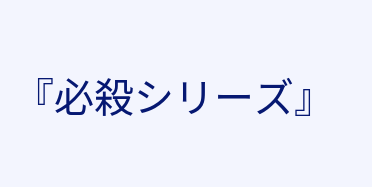『必殺シリーズ』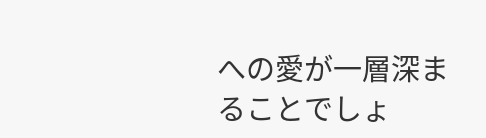への愛が一層深まることでしょ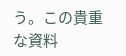う。この貴重な資料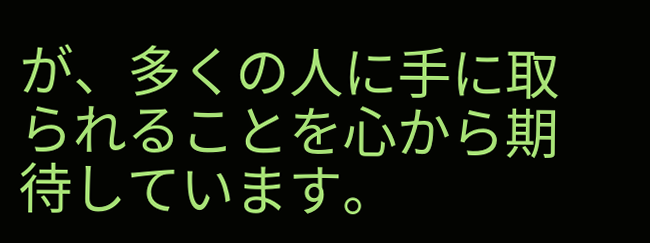が、多くの人に手に取られることを心から期待しています。